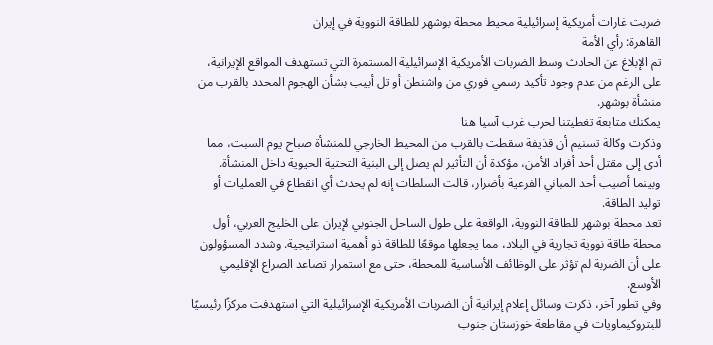ضربت غارات أمريكية إسرائيلية محيط محطة بوشهر للطاقة النووية في إيران
القاهرة: رأي الأمة
تم الإبلاغ عن الحادث وسط الضربات الأمريكية الإسرائيلية المستمرة التي تستهدف المواقع الإيرانية، على الرغم من عدم وجود تأكيد رسمي فوري من واشنطن أو تل أبيب بشأن الهجوم المحدد بالقرب من منشأة بوشهر.
يمكنك متابعة تغطيتنا لحرب غرب آسيا هنا
وذكرت وكالة تسنيم أن قذيفة سقطت بالقرب من المحيط الخارجي للمنشأة صباح يوم السبت، مما أدى إلى مقتل أحد أفراد الأمن، مؤكدة أن التأثير لم يصل إلى البنية التحتية الحيوية داخل المنشأة. وبينما أصيب أحد المباني الفرعية بأضرار، قالت السلطات إنه لم يحدث أي انقطاع في العمليات أو توليد الطاقة.
تعد محطة بوشهر للطاقة النووية، الواقعة على طول الساحل الجنوبي لإيران على الخليج العربي، أول محطة طاقة نووية تجارية في البلاد، مما يجعلها موقعًا للطاقة ذو أهمية استراتيجية. وشدد المسؤولون على أن الضربة لم تؤثر على الوظائف الأساسية للمحطة، حتى مع استمرار تصاعد الصراع الإقليمي الأوسع.
وفي تطور آخر، ذكرت وسائل إعلام إيرانية أن الضربات الأمريكية الإسرائيلية التي استهدفت مركزًا رئيسيًا للبتروكيماويات في مقاطعة خوزستان جنوب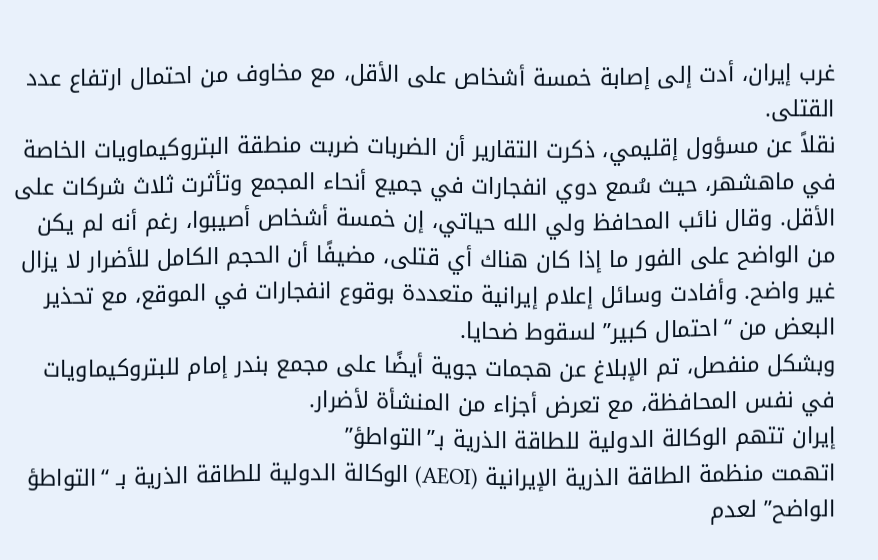غرب إيران، أدت إلى إصابة خمسة أشخاص على الأقل، مع مخاوف من احتمال ارتفاع عدد القتلى.
نقلاً عن مسؤول إقليمي، ذكرت التقارير أن الضربات ضربت منطقة البتروكيماويات الخاصة في ماهشهر، حيث سُمع دوي انفجارات في جميع أنحاء المجمع وتأثرت ثلاث شركات على الأقل. وقال نائب المحافظ ولي الله حياتي، إن خمسة أشخاص أصيبوا، رغم أنه لم يكن من الواضح على الفور ما إذا كان هناك أي قتلى، مضيفًا أن الحجم الكامل للأضرار لا يزال غير واضح. وأفادت وسائل إعلام إيرانية متعددة بوقوع انفجارات في الموقع، مع تحذير البعض من “احتمال كبير” لسقوط ضحايا.
وبشكل منفصل، تم الإبلاغ عن هجمات جوية أيضًا على مجمع بندر إمام للبتروكيماويات في نفس المحافظة، مع تعرض أجزاء من المنشأة لأضرار.
إيران تتهم الوكالة الدولية للطاقة الذرية بـ”التواطؤ”
اتهمت منظمة الطاقة الذرية الإيرانية (AEOI) الوكالة الدولية للطاقة الذرية بـ “التواطؤ الواضح” لعدم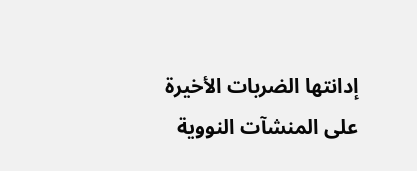إدانتها الضربات الأخيرة على المنشآت النووية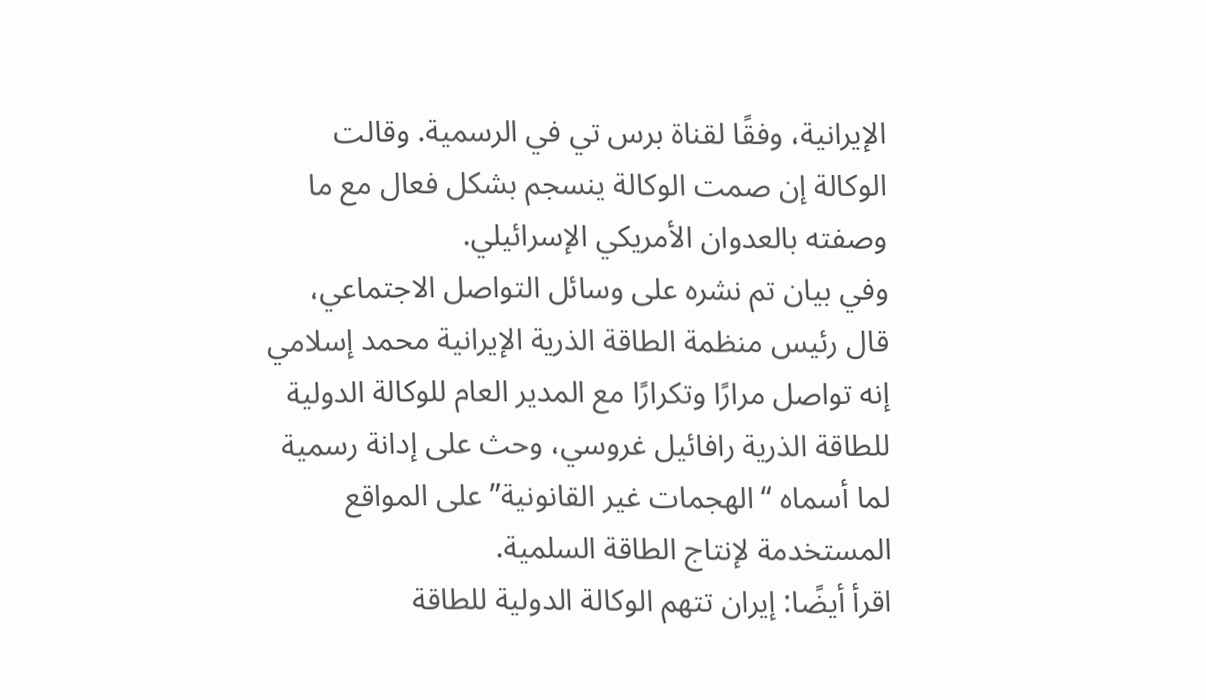الإيرانية، وفقًا لقناة برس تي في الرسمية. وقالت الوكالة إن صمت الوكالة ينسجم بشكل فعال مع ما وصفته بالعدوان الأمريكي الإسرائيلي.
وفي بيان تم نشره على وسائل التواصل الاجتماعي، قال رئيس منظمة الطاقة الذرية الإيرانية محمد إسلامي إنه تواصل مرارًا وتكرارًا مع المدير العام للوكالة الدولية للطاقة الذرية رافائيل غروسي، وحث على إدانة رسمية لما أسماه “الهجمات غير القانونية” على المواقع المستخدمة لإنتاج الطاقة السلمية.
اقرأ أيضًا: إيران تتهم الوكالة الدولية للطاقة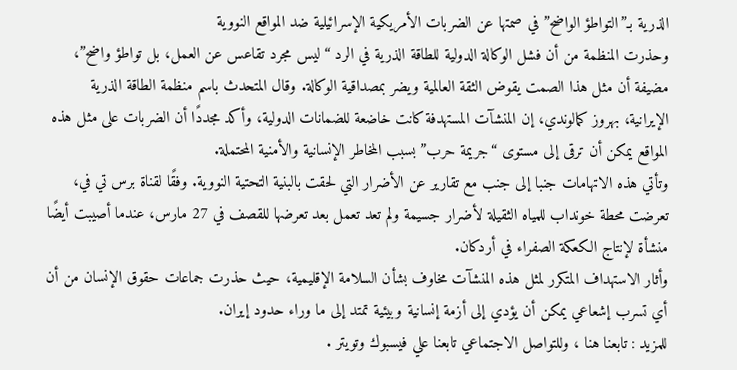الذرية بـ”التواطؤ الواضح” في صمتها عن الضربات الأمريكية الإسرائيلية ضد المواقع النووية
وحذرت المنظمة من أن فشل الوكالة الدولية للطاقة الذرية في الرد “ليس مجرد تقاعس عن العمل، بل تواطؤ واضح”، مضيفة أن مثل هذا الصمت يقوض الثقة العالمية ويضر بمصداقية الوكالة. وقال المتحدث باسم منظمة الطاقة الذرية الإيرانية، بهروز كمالوندي، إن المنشآت المستهدفة كانت خاضعة للضمانات الدولية، وأكد مجددًا أن الضربات على مثل هذه المواقع يمكن أن ترقى إلى مستوى “جريمة حرب” بسبب المخاطر الإنسانية والأمنية المحتملة.
وتأتي هذه الاتهامات جنبا إلى جنب مع تقارير عن الأضرار التي لحقت بالبنية التحتية النووية. وفقًا لقناة برس تي في، تعرضت محطة خونداب للمياه الثقيلة لأضرار جسيمة ولم تعد تعمل بعد تعرضها للقصف في 27 مارس، عندما أصيبت أيضًا منشأة لإنتاج الكعكة الصفراء في أردكان.
وأثار الاستهداف المتكرر لمثل هذه المنشآت مخاوف بشأن السلامة الإقليمية، حيث حذرت جماعات حقوق الإنسان من أن أي تسرب إشعاعي يمكن أن يؤدي إلى أزمة إنسانية وبيئية تمتد إلى ما وراء حدود إيران.
للمزيد : تابعنا هنا ، وللتواصل الاجتماعي تابعنا علي فيسبوك وتويتر .